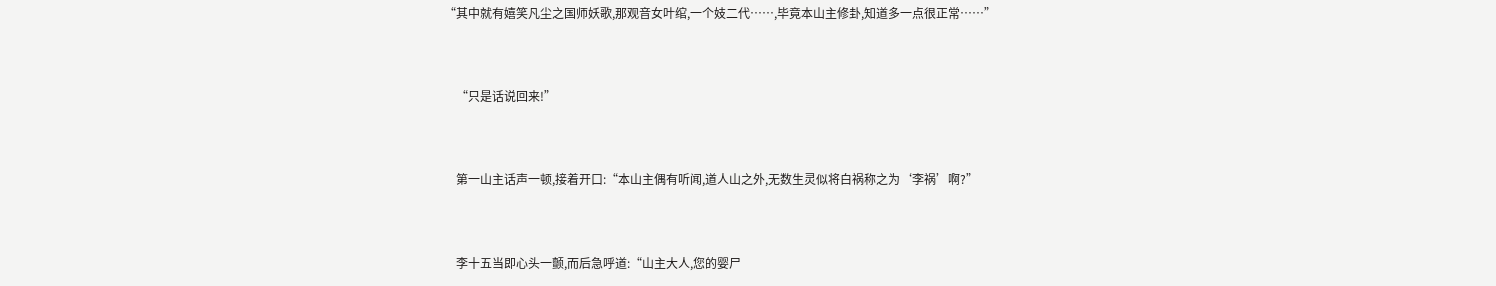“其中就有嬉笑凡尘之国师妖歌,那观音女叶绾,一个妓二代……,毕竟本山主修卦,知道多一点很正常……”


    “只是话说回来!”


    第一山主话声一顿,接着开口:“本山主偶有听闻,道人山之外,无数生灵似将白祸称之为‘李祸’啊?”


    李十五当即心头一颤,而后急呼道:“山主大人,您的婴尸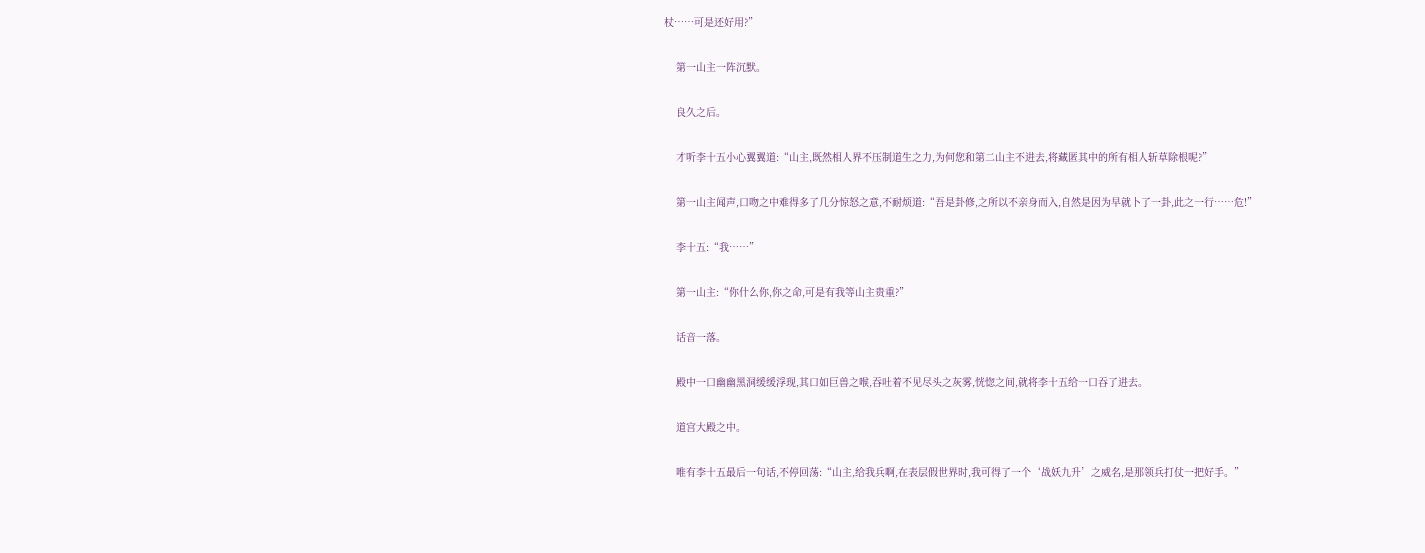杖……可是还好用?”


    第一山主一阵沉默。


    良久之后。


    才听李十五小心翼翼道:“山主,既然相人界不压制道生之力,为何您和第二山主不进去,将藏匿其中的所有相人斩草除根呢?”


    第一山主闻声,口吻之中难得多了几分惊怒之意,不耐烦道:“吾是卦修,之所以不亲身而入,自然是因为早就卜了一卦,此之一行……危!”


    李十五:“我……”


    第一山主:“你什么你,你之命,可是有我等山主贵重?”


    话音一落。


    殿中一口幽幽黑洞缓缓浮现,其口如巨兽之喉,吞吐着不见尽头之灰雾,恍惚之间,就将李十五给一口吞了进去。


    道宫大殿之中。


    唯有李十五最后一句话,不停回荡:“山主,给我兵啊,在表层假世界时,我可得了一个‘战妖九升’之威名,是那领兵打仗一把好手。”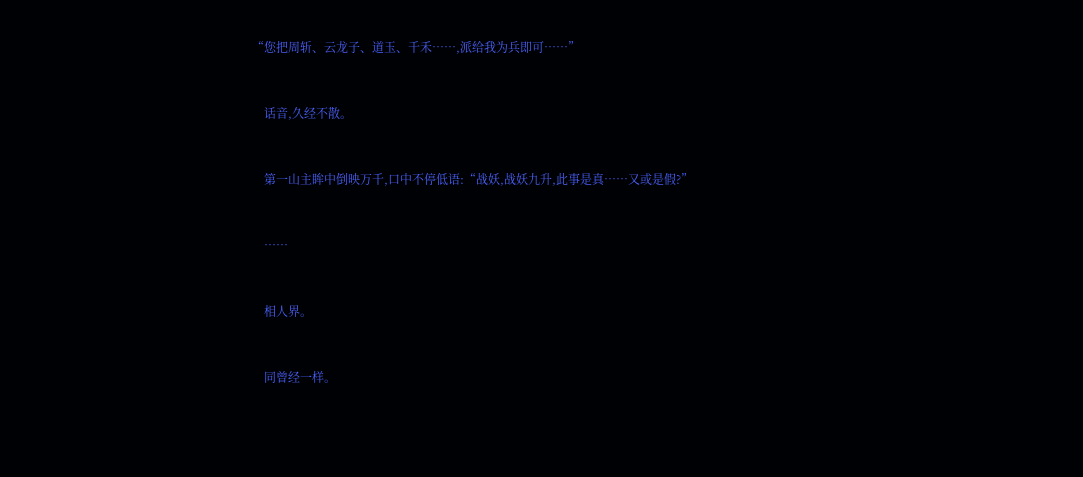“您把周斩、云龙子、道玉、千禾……,派给我为兵即可……”


    话音,久经不散。


    第一山主眸中倒映万千,口中不停低语:“战妖,战妖九升,此事是真……又或是假?”


    ……


    相人界。


    同曾经一样。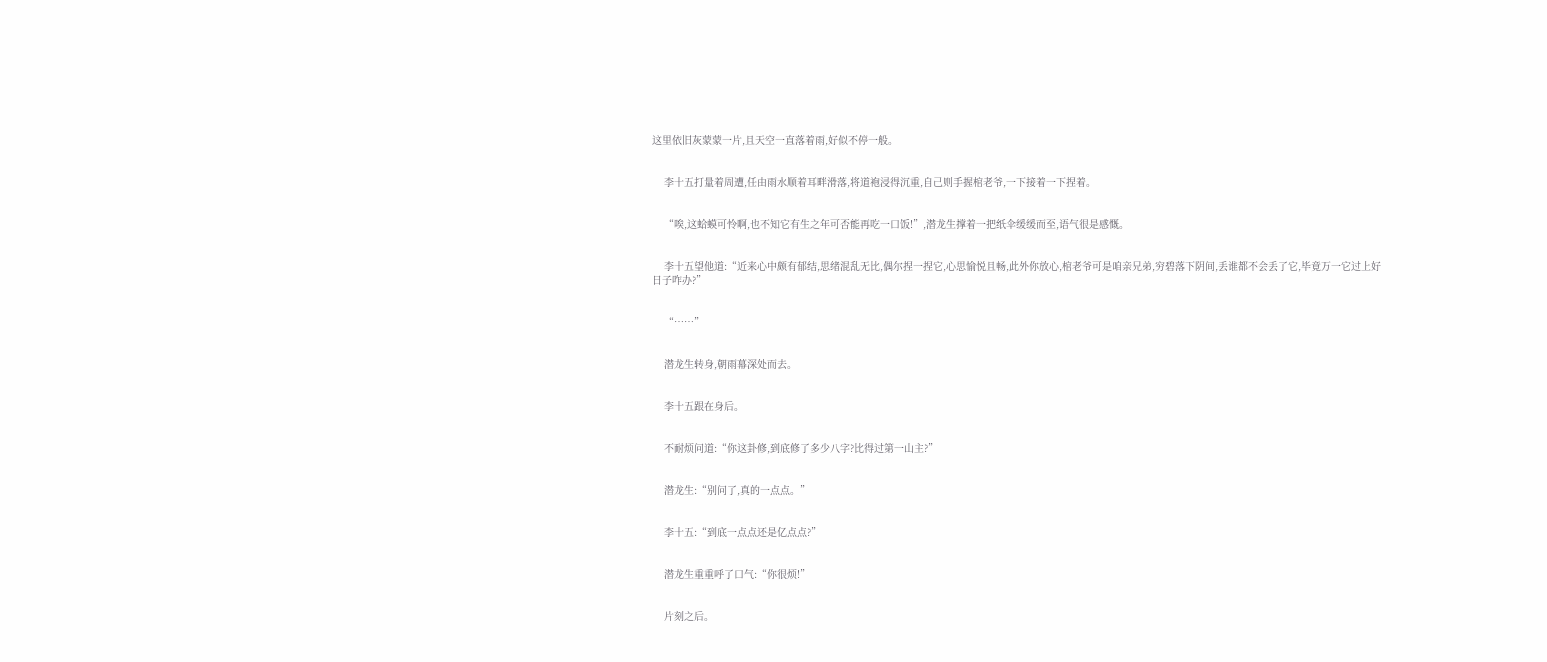这里依旧灰蒙蒙一片,且天空一直落着雨,好似不停一般。


    李十五打量着周遭,任由雨水顺着耳畔滑落,将道袍浸得沉重,自己则手握棺老爷,一下接着一下捏着。


    “唉,这蛤蟆可怜啊,也不知它有生之年可否能再吃一口饭!”,潜龙生撑着一把纸伞缓缓而至,语气很是感慨。


    李十五望他道:“近来心中颇有郁结,思绪混乱无比,偶尔捏一捏它,心思愉悦且畅,此外你放心,棺老爷可是咱亲兄弟,穷碧落下阴间,丢谁都不会丢了它,毕竟万一它过上好日子咋办?”


    “……”


    潜龙生转身,朝雨幕深处而去。


    李十五跟在身后。


    不耐烦问道:“你这卦修,到底修了多少八字?比得过第一山主?”


    潜龙生:“别问了,真的一点点。”


    李十五:“到底一点点还是亿点点?”


    潜龙生重重呼了口气:“你很烦!”


    片刻之后。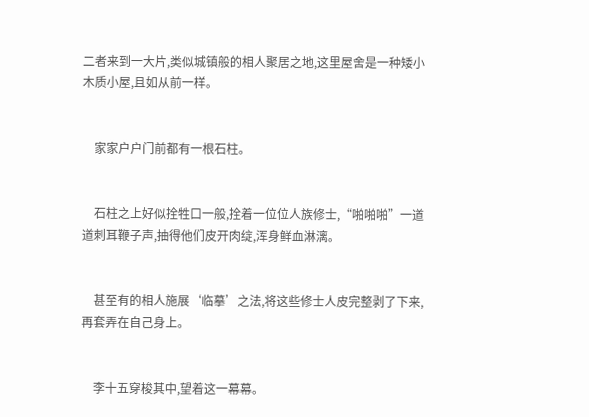二者来到一大片,类似城镇般的相人聚居之地,这里屋舍是一种矮小木质小屋,且如从前一样。


    家家户户门前都有一根石柱。


    石柱之上好似拴牲口一般,拴着一位位人族修士,“啪啪啪”一道道刺耳鞭子声,抽得他们皮开肉绽,浑身鲜血淋漓。


    甚至有的相人施展‘临摹’之法,将这些修士人皮完整剥了下来,再套弄在自己身上。


    李十五穿梭其中,望着这一幕幕。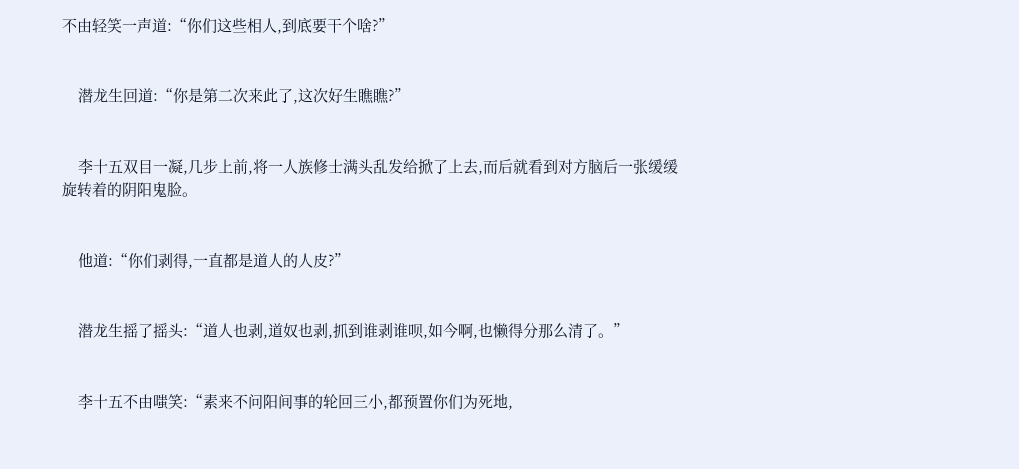不由轻笑一声道:“你们这些相人,到底要干个啥?”


    潜龙生回道:“你是第二次来此了,这次好生瞧瞧?”


    李十五双目一凝,几步上前,将一人族修士满头乱发给掀了上去,而后就看到对方脑后一张缓缓旋转着的阴阳鬼脸。


    他道:“你们剥得,一直都是道人的人皮?”


    潜龙生摇了摇头:“道人也剥,道奴也剥,抓到谁剥谁呗,如今啊,也懒得分那么清了。”


    李十五不由嗤笑:“素来不问阳间事的轮回三小,都预置你们为死地,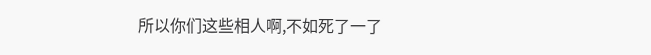所以你们这些相人啊,不如死了一了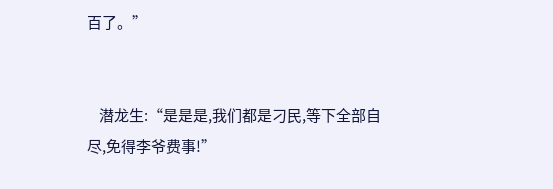百了。”


    潜龙生:“是是是,我们都是刁民,等下全部自尽,免得李爷费事!”